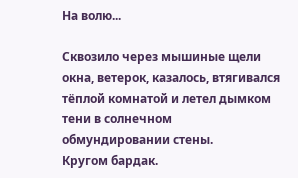На волю...

Сквозило через мышиные щели окна, ветерок, казалось, втягивался тёплой комнатой и летел дымком тени в солнечном обмундировании стены.
Кругом бардак.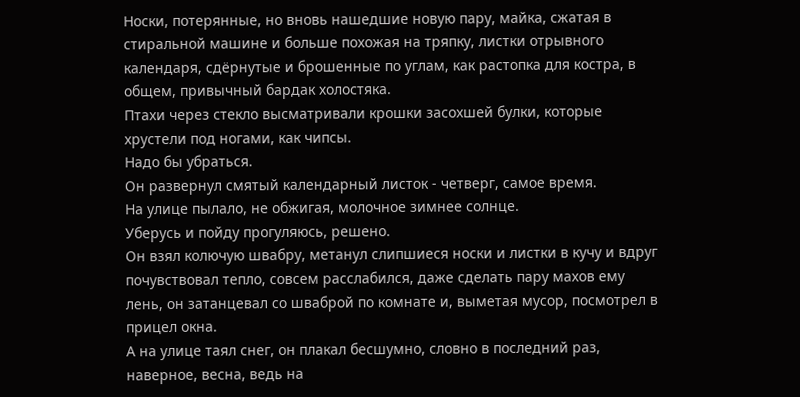Носки, потерянные, но вновь нашедшие новую пару, майка, сжатая в стиральной машине и больше похожая на тряпку, листки отрывного календаря, сдёрнутые и брошенные по углам, как растопка для костра, в общем, привычный бардак холостяка.
Птахи через стекло высматривали крошки засохшей булки, которые хрустели под ногами, как чипсы.
Надо бы убраться.
Он развернул смятый календарный листок - четверг, самое время.
На улице пылало, не обжигая, молочное зимнее солнце.
Уберусь и пойду прогуляюсь, решено.
Он взял колючую швабру, метанул слипшиеся носки и листки в кучу и вдруг почувствовал тепло, совсем расслабился, даже сделать пару махов ему лень, он затанцевал со шваброй по комнате и, выметая мусор, посмотрел в прицел окна.
А на улице таял снег, он плакал бесшумно, словно в последний раз, наверное, весна, ведь на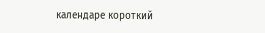календаре короткий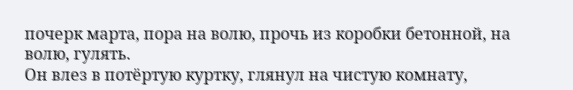почерк марта, пора на волю, прочь из коробки бетонной, на волю, гулять.
Он влез в потёртую куртку, глянул на чистую комнату,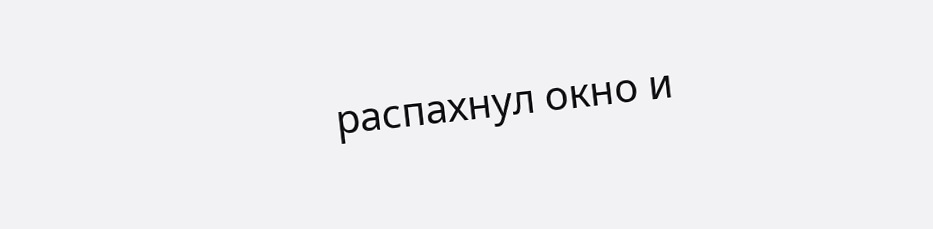распахнул окно и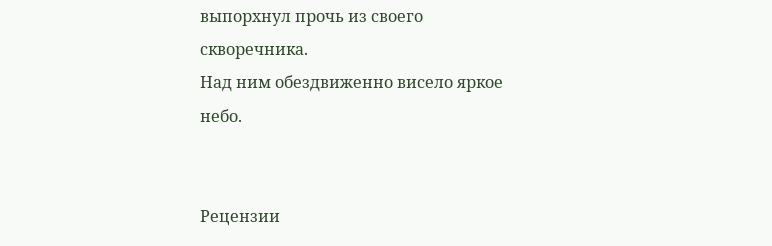выпорхнул прочь из своего скворечника.
Над ним обездвиженно висело яркое небо.


Рецензии